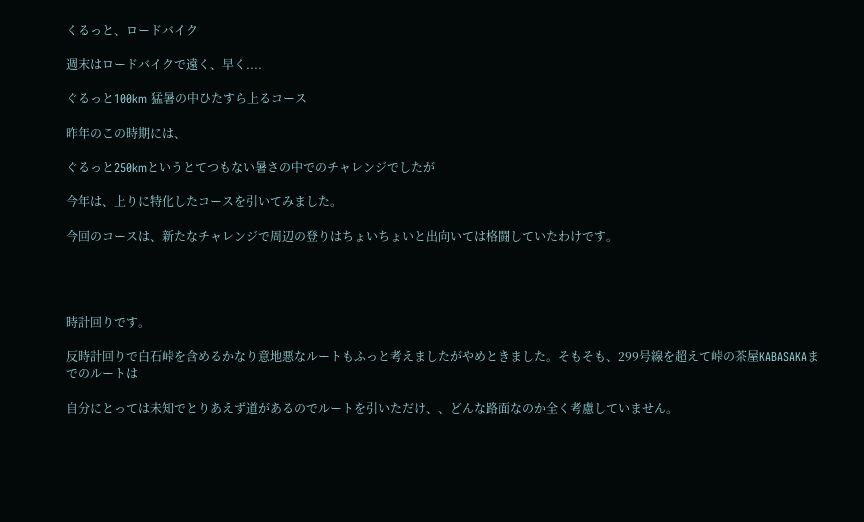くるっと、ロードバイク

週末はロードバイクで遠く、早く....

ぐるっと100km 猛暑の中ひたすら上るコース

昨年のこの時期には、

ぐるっと250kmというとてつもない暑さの中でのチャレンジでしたが

今年は、上りに特化したコースを引いてみました。

今回のコースは、新たなチャレンジで周辺の登りはちょいちょいと出向いては格闘していたわけです。




時計回りです。

反時計回りで白石峠を含めるかなり意地悪なルートもふっと考えましたがやめときました。そもそも、299号線を超えて峠の茶屋KABASAKAまでのルートは

自分にとっては未知でとりあえず道があるのでルートを引いただけ、、どんな路面なのか全く考慮していません。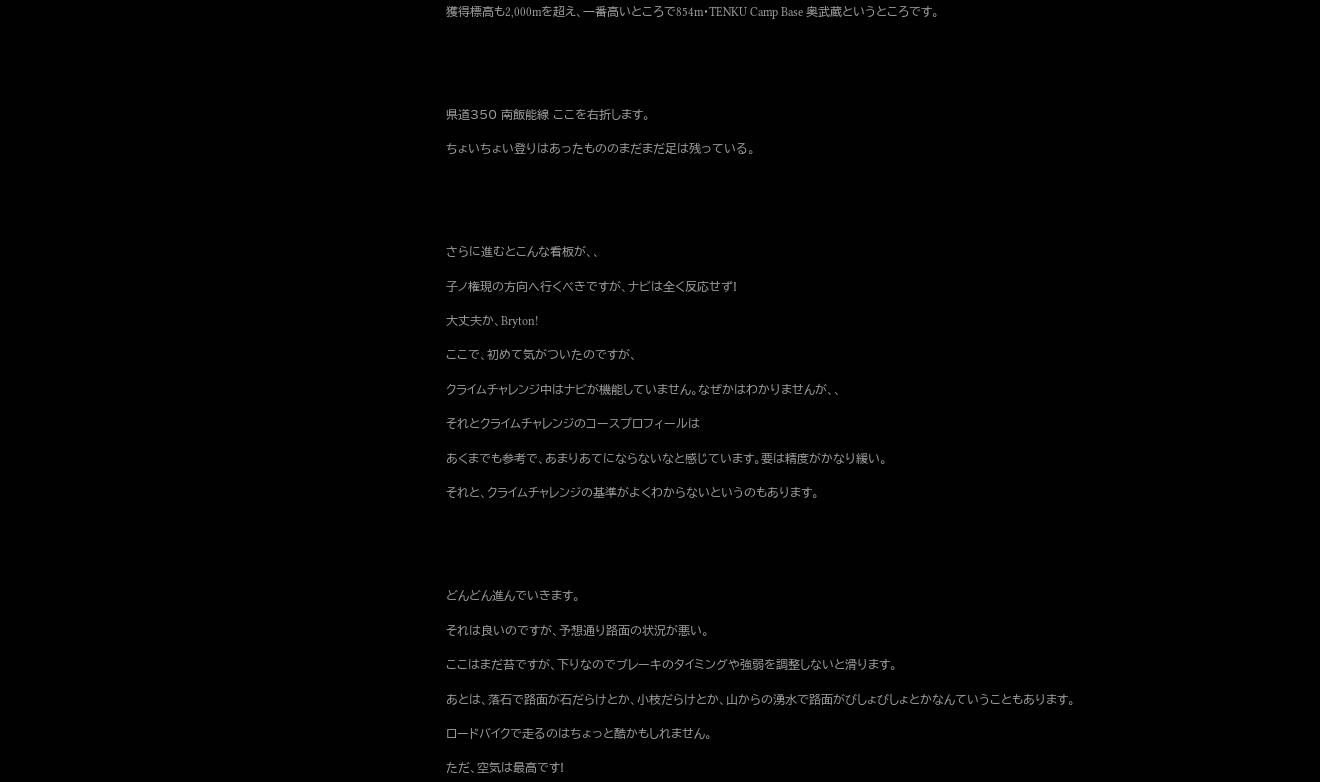獲得標高も2,000mを超え、一番高いところで854m・TENKU Camp Base 奥武蔵というところです。





県道350 南飯能線 ここを右折します。

ちょいちょい登りはあったもののまだまだ足は残っている。





さらに進むとこんな看板が、、

子ノ権現の方向へ行くべきですが、ナビは全く反応せず!

大丈夫か、Bryton!

ここで、初めて気がついたのですが、

クライムチャレンジ中はナビが機能していません。なぜかはわかりませんが、、

それとクライムチャレンジのコースプロフィールは

あくまでも参考で、あまりあてにならないなと感じています。要は精度がかなり緩い。

それと、クライムチャレンジの基準がよくわからないというのもあります。





どんどん進んでいきます。

それは良いのですが、予想通り路面の状況が悪い。

ここはまだ苔ですが、下りなのでブレーキのタイミングや強弱を調整しないと滑ります。

あとは、落石で路面が石だらけとか、小枝だらけとか、山からの湧水で路面がびしょびしょとかなんていうこともあります。

ロードバイクで走るのはちょっと酷かもしれません。

ただ、空気は最高です!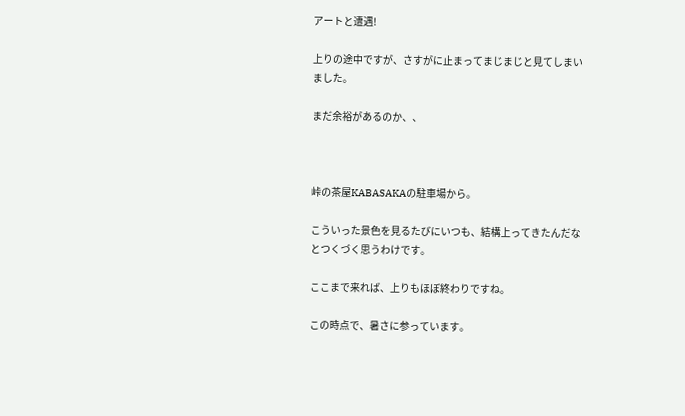アートと遭遇!

上りの途中ですが、さすがに止まってまじまじと見てしまいました。

まだ余裕があるのか、、



峠の茶屋KABASAKAの駐車場から。

こういった景色を見るたびにいつも、結構上ってきたんだなとつくづく思うわけです。

ここまで来れば、上りもほぼ終わりですね。

この時点で、暑さに参っています。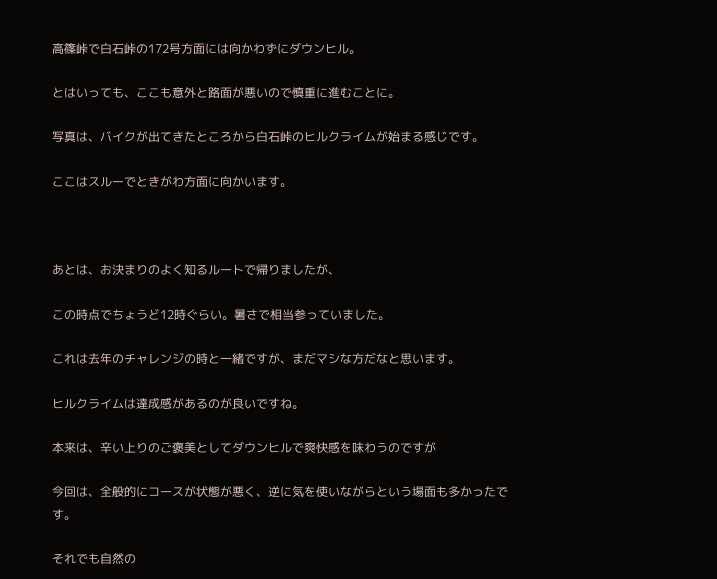高篠峠で白石峠の172号方面には向かわずにダウンヒル。

とはいっても、ここも意外と路面が悪いので慎重に進むことに。

写真は、バイクが出てきたところから白石峠のヒルクライムが始まる感じです。

ここはスルーでときがわ方面に向かいます。



あとは、お決まりのよく知るルートで帰りましたが、

この時点でちょうど12時ぐらい。暑さで相当参っていました。

これは去年のチャレンジの時と一緒ですが、まだマシな方だなと思います。

ヒルクライムは達成感があるのが良いですね。

本来は、辛い上りのご褒美としてダウンヒルで爽快感を味わうのですが

今回は、全般的にコースが状態が悪く、逆に気を使いながらという場面も多かったです。

それでも自然の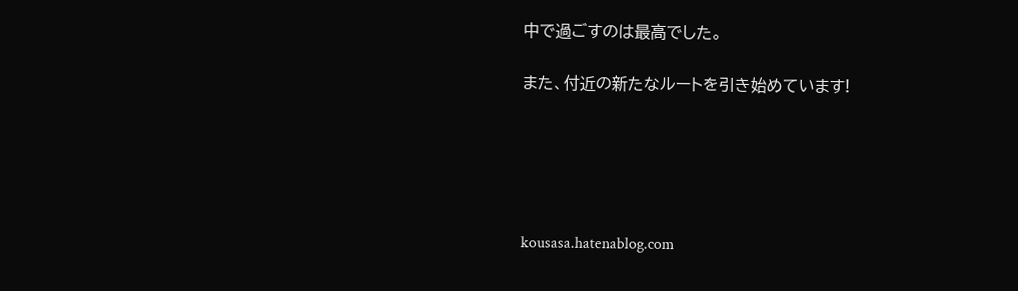中で過ごすのは最高でした。

また、付近の新たなルートを引き始めています!





kousasa.hatenablog.com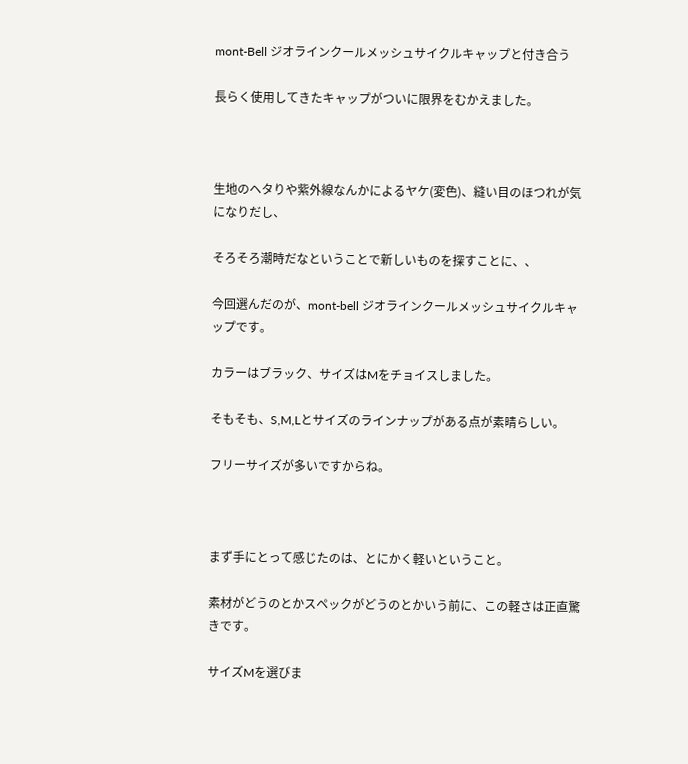mont-Bell ジオラインクールメッシュサイクルキャップと付き合う

長らく使用してきたキャップがついに限界をむかえました。



生地のヘタりや紫外線なんかによるヤケ(変色)、縫い目のほつれが気になりだし、

そろそろ潮時だなということで新しいものを探すことに、、

今回選んだのが、mont-bell ジオラインクールメッシュサイクルキャップです。

カラーはブラック、サイズはMをチョイスしました。

そもそも、S,M,Lとサイズのラインナップがある点が素晴らしい。

フリーサイズが多いですからね。



まず手にとって感じたのは、とにかく軽いということ。

素材がどうのとかスペックがどうのとかいう前に、この軽さは正直驚きです。

サイズMを選びま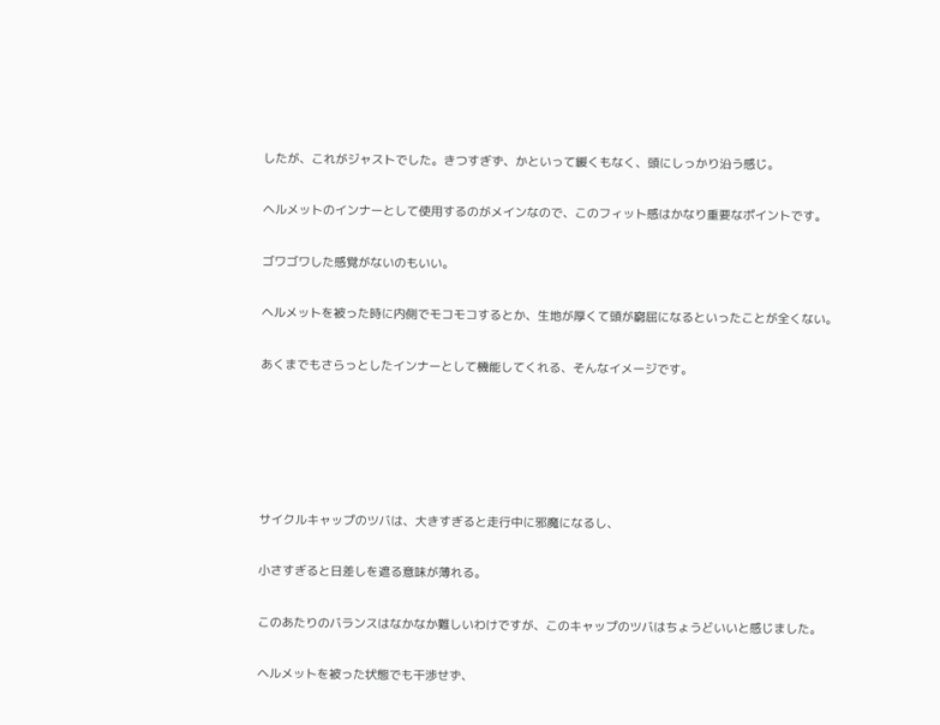したが、これがジャストでした。きつすぎず、かといって緩くもなく、頭にしっかり沿う感じ。

ヘルメットのインナーとして使用するのがメインなので、このフィット感はかなり重要なポイントです。

ゴワゴワした感覚がないのもいい。

ヘルメットを被った時に内側でモコモコするとか、生地が厚くて頭が窮屈になるといったことが全くない。

あくまでもさらっとしたインナーとして機能してくれる、そんなイメージです。





サイクルキャップのツバは、大きすぎると走行中に邪魔になるし、

小さすぎると日差しを遮る意味が薄れる。

このあたりのバランスはなかなか難しいわけですが、このキャップのツバはちょうどいいと感じました。

ヘルメットを被った状態でも干渉せず、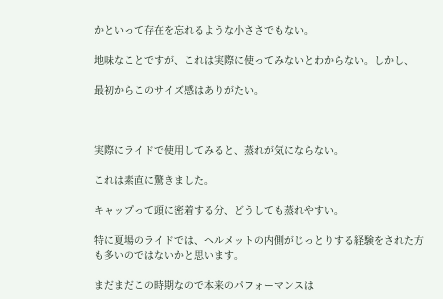かといって存在を忘れるような小ささでもない。

地味なことですが、これは実際に使ってみないとわからない。しかし、

最初からこのサイズ感はありがたい。



実際にライドで使用してみると、蒸れが気にならない。

これは素直に驚きました。

キャップって頭に密着する分、どうしても蒸れやすい。

特に夏場のライドでは、ヘルメットの内側がじっとりする経験をされた方も多いのではないかと思います。

まだまだこの時期なので本来のパフォーマンスは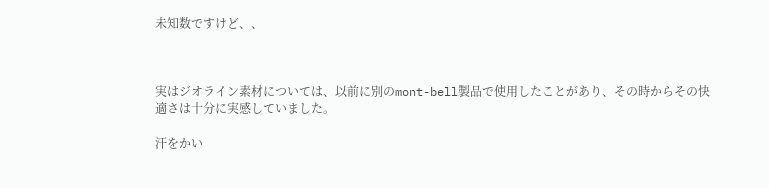未知数ですけど、、



実はジオライン素材については、以前に別のmont-bell製品で使用したことがあり、その時からその快適さは十分に実感していました。

汗をかい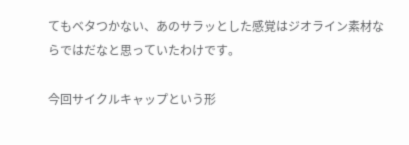てもベタつかない、あのサラッとした感覚はジオライン素材ならではだなと思っていたわけです。

今回サイクルキャップという形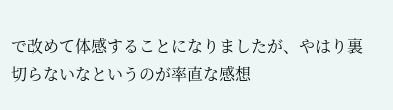で改めて体感することになりましたが、やはり裏切らないなというのが率直な感想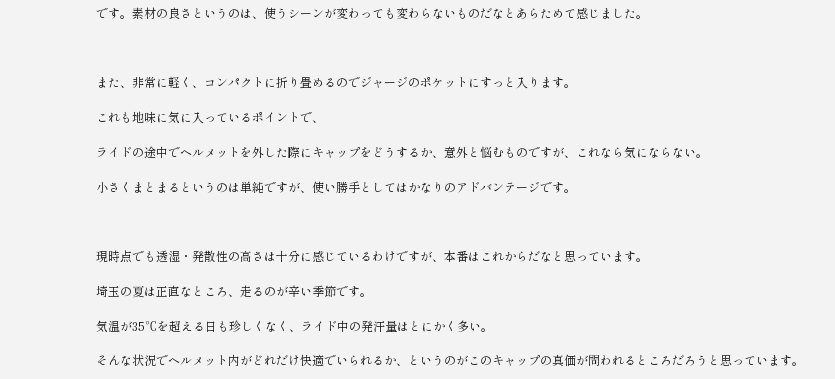です。素材の良さというのは、使うシーンが変わっても変わらないものだなとあらためて感じました。



また、非常に軽く、コンパクトに折り畳めるのでジャージのポケットにすっと入ります。

これも地味に気に入っているポイントで、

ライドの途中でヘルメットを外した際にキャップをどうするか、意外と悩むものですが、これなら気にならない。

小さくまとまるというのは単純ですが、使い勝手としてはかなりのアドバンテージです。



現時点でも透湿・発散性の高さは十分に感じているわけですが、本番はこれからだなと思っています。

埼玉の夏は正直なところ、走るのが辛い季節です。

気温が35℃を超える日も珍しくなく、ライド中の発汗量はとにかく多い。

そんな状況でヘルメット内がどれだけ快適でいられるか、というのがこのキャップの真価が問われるところだろうと思っています。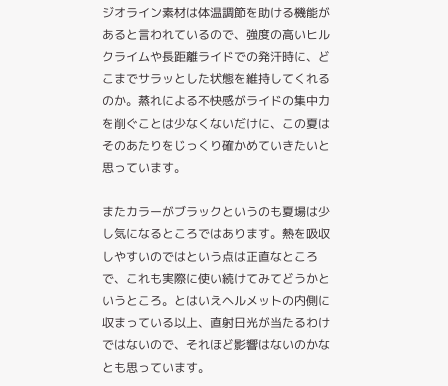ジオライン素材は体温調節を助ける機能があると言われているので、強度の高いヒルクライムや長距離ライドでの発汗時に、どこまでサラッとした状態を維持してくれるのか。蒸れによる不快感がライドの集中力を削ぐことは少なくないだけに、この夏はそのあたりをじっくり確かめていきたいと思っています。

またカラーがブラックというのも夏場は少し気になるところではあります。熱を吸収しやすいのではという点は正直なところで、これも実際に使い続けてみてどうかというところ。とはいえヘルメットの内側に収まっている以上、直射日光が当たるわけではないので、それほど影響はないのかなとも思っています。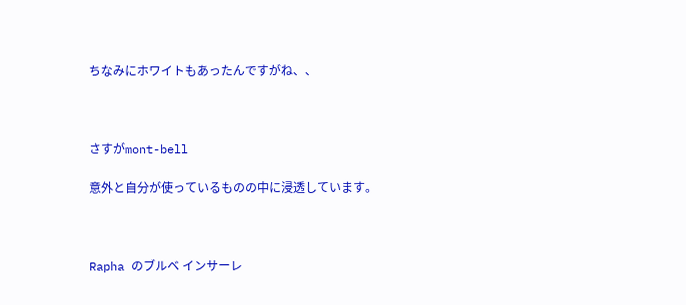ちなみにホワイトもあったんですがね、、



さすがmont-bell

意外と自分が使っているものの中に浸透しています。



Rapha のブルベ インサーレ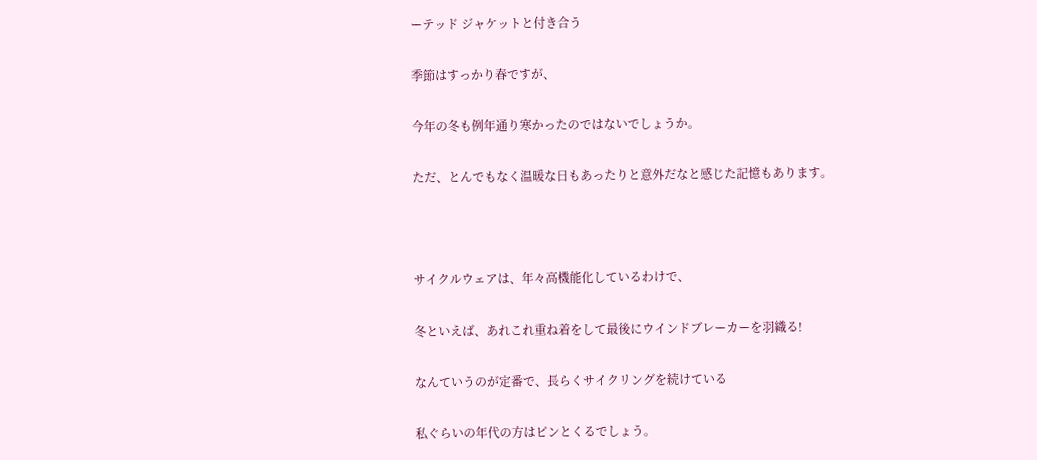ーテッド ジャケットと付き合う

季節はすっかり春ですが、

今年の冬も例年通り寒かったのではないでしょうか。

ただ、とんでもなく温暖な日もあったりと意外だなと感じた記憶もあります。



サイクルウェアは、年々高機能化しているわけで、

冬といえば、あれこれ重ね着をして最後にウインドブレーカーを羽織る!

なんていうのが定番で、長らくサイクリングを続けている

私ぐらいの年代の方はピンとくるでしょう。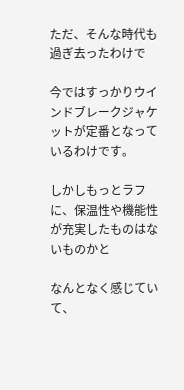ただ、そんな時代も過ぎ去ったわけで

今ではすっかりウインドブレークジャケットが定番となっているわけです。

しかしもっとラフに、保温性や機能性が充実したものはないものかと

なんとなく感じていて、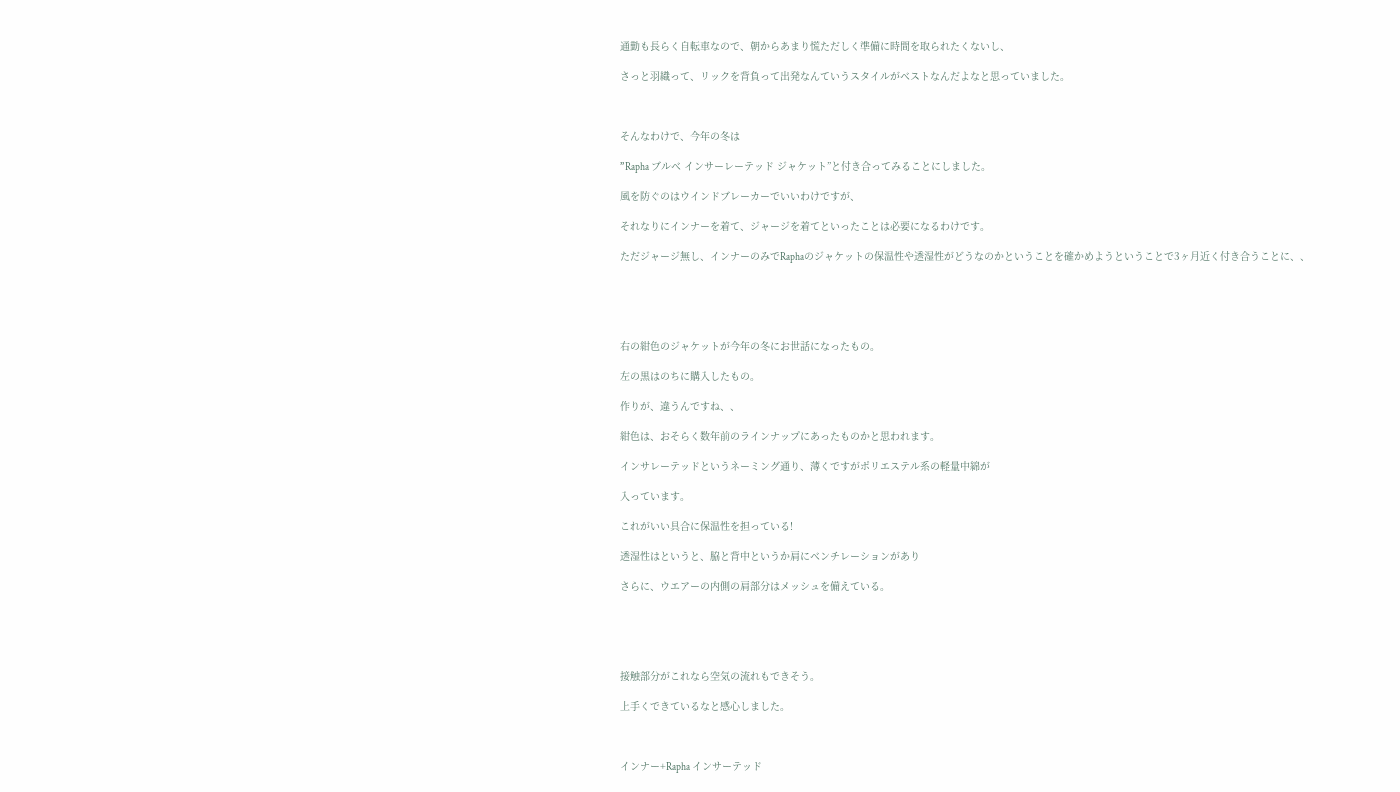通勤も長らく自転車なので、朝からあまり慌ただしく準備に時間を取られたくないし、

さっと羽織って、リックを背負って出発なんていうスタイルがベストなんだよなと思っていました。



そんなわけで、今年の冬は

”Rapha ブルベ インサーレーテッド ジャケット”と付き合ってみることにしました。

風を防ぐのはウインドブレーカーでいいわけですが、

それなりにインナーを着て、ジャージを着てといったことは必要になるわけです。

ただジャージ無し、インナーのみでRaphaのジャケットの保温性や透湿性がどうなのかということを確かめようということで3ヶ月近く付き合うことに、、





右の紺色のジャケットが今年の冬にお世話になったもの。

左の黒はのちに購入したもの。

作りが、違うんですね、、

紺色は、おそらく数年前のラインナップにあったものかと思われます。

インサレーテッドというネーミング通り、薄くですがポリエステル系の軽量中綿が

入っています。

これがいい具合に保温性を担っている!

透湿性はというと、脇と背中というか肩にベンチレーションがあり

さらに、ウエアーの内側の肩部分はメッシュを備えている。





接触部分がこれなら空気の流れもできそう。

上手くできているなと感心しました。



インナー+Rapha インサーテッド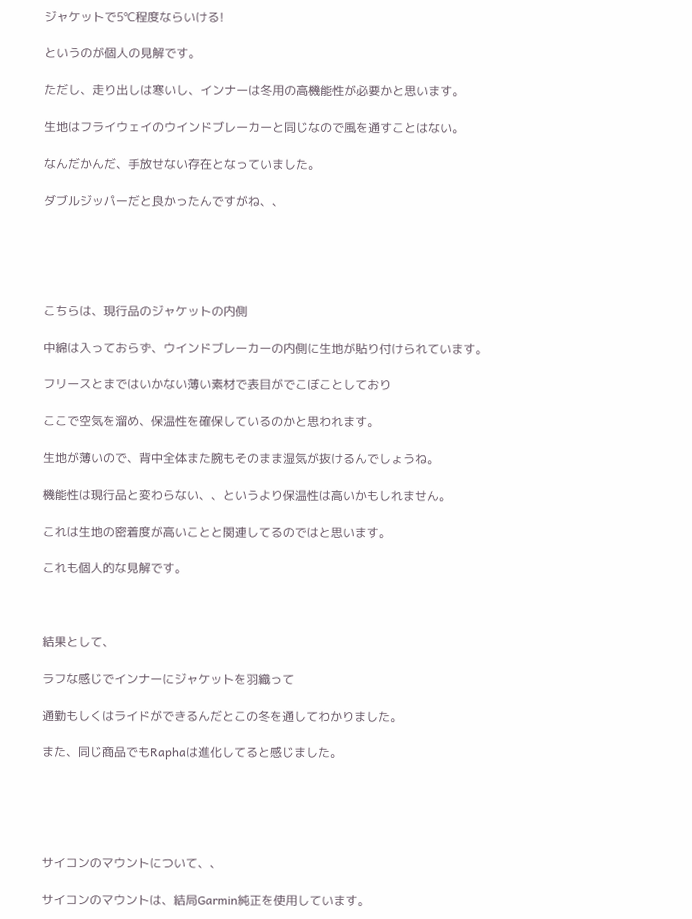ジャケットで5℃程度ならいける!

というのが個人の見解です。

ただし、走り出しは寒いし、インナーは冬用の高機能性が必要かと思います。

生地はフライウェイのウインドブレーカーと同じなので風を通すことはない。

なんだかんだ、手放せない存在となっていました。

ダブルジッパーだと良かったんですがね、、





こちらは、現行品のジャケットの内側

中綿は入っておらず、ウインドブレーカーの内側に生地が貼り付けられています。

フリースとまではいかない薄い素材で表目がでこぼことしており

ここで空気を溜め、保温性を確保しているのかと思われます。

生地が薄いので、背中全体また腕もそのまま湿気が抜けるんでしょうね。

機能性は現行品と変わらない、、というより保温性は高いかもしれません。

これは生地の密着度が高いことと関連してるのではと思います。

これも個人的な見解です。



結果として、

ラフな感じでインナーにジャケットを羽織って

通勤もしくはライドができるんだとこの冬を通してわかりました。

また、同じ商品でもRaphaは進化してると感じました。





サイコンのマウントについて、、

サイコンのマウントは、結局Garmin純正を使用しています。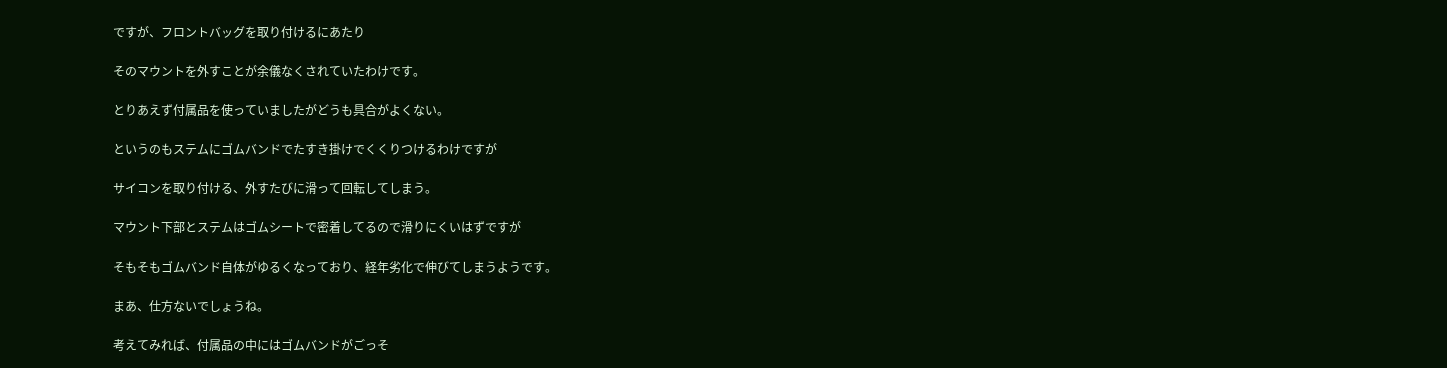ですが、フロントバッグを取り付けるにあたり

そのマウントを外すことが余儀なくされていたわけです。

とりあえず付属品を使っていましたがどうも具合がよくない。

というのもステムにゴムバンドでたすき掛けでくくりつけるわけですが

サイコンを取り付ける、外すたびに滑って回転してしまう。

マウント下部とステムはゴムシートで密着してるので滑りにくいはずですが

そもそもゴムバンド自体がゆるくなっており、経年劣化で伸びてしまうようです。

まあ、仕方ないでしょうね。

考えてみれば、付属品の中にはゴムバンドがごっそ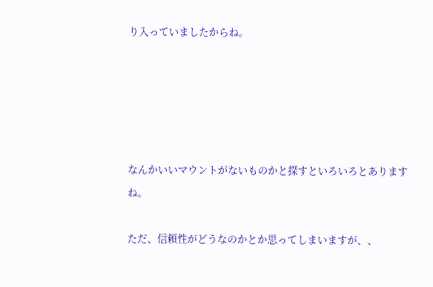り入っていましたからね。





なんかいいマウントがないものかと探すといろいろとありますね。

ただ、信頼性がどうなのかとか思ってしまいますが、、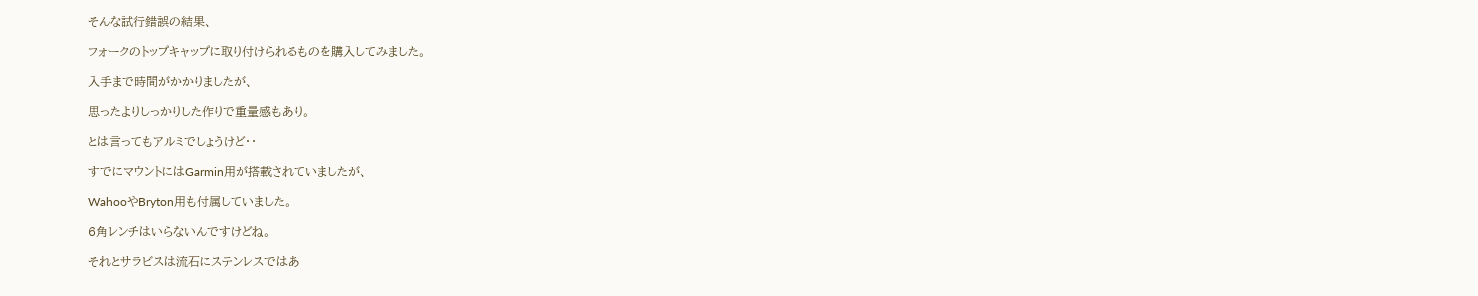そんな試行錯誤の結果、

フォークのトップキャップに取り付けられるものを購入してみました。

入手まで時間がかかりましたが、

思ったよりしっかりした作りで重量感もあり。

とは言ってもアルミでしょうけど・・

すでにマウントにはGarmin用が搭載されていましたが、

WahooやBryton用も付属していました。

6角レンチはいらないんですけどね。

それとサラビスは流石にステンレスではあ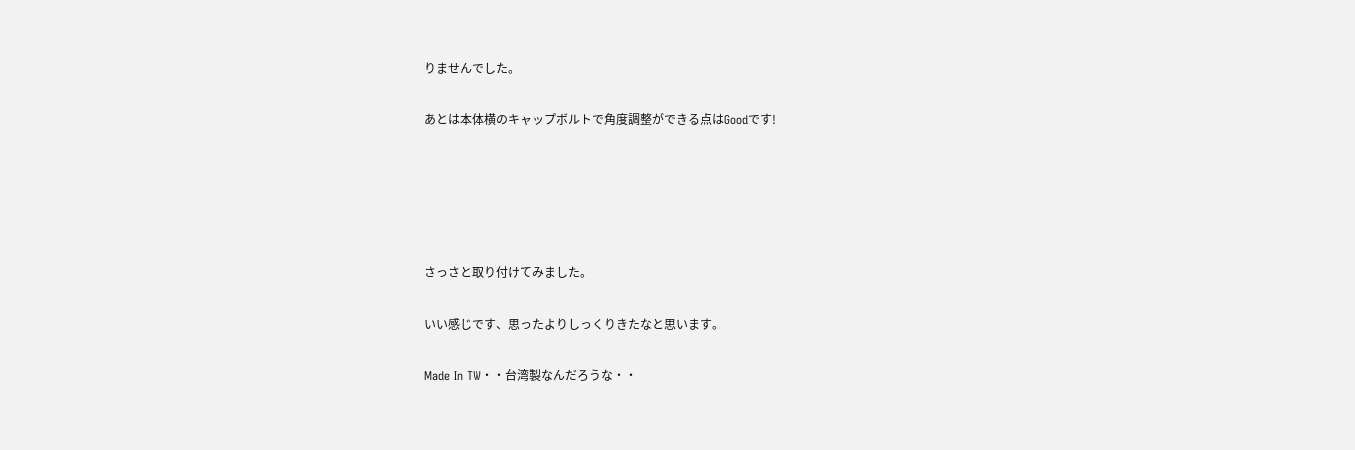りませんでした。

あとは本体横のキャップボルトで角度調整ができる点はGoodです!





さっさと取り付けてみました。

いい感じです、思ったよりしっくりきたなと思います。

Made In TW・・台湾製なんだろうな・・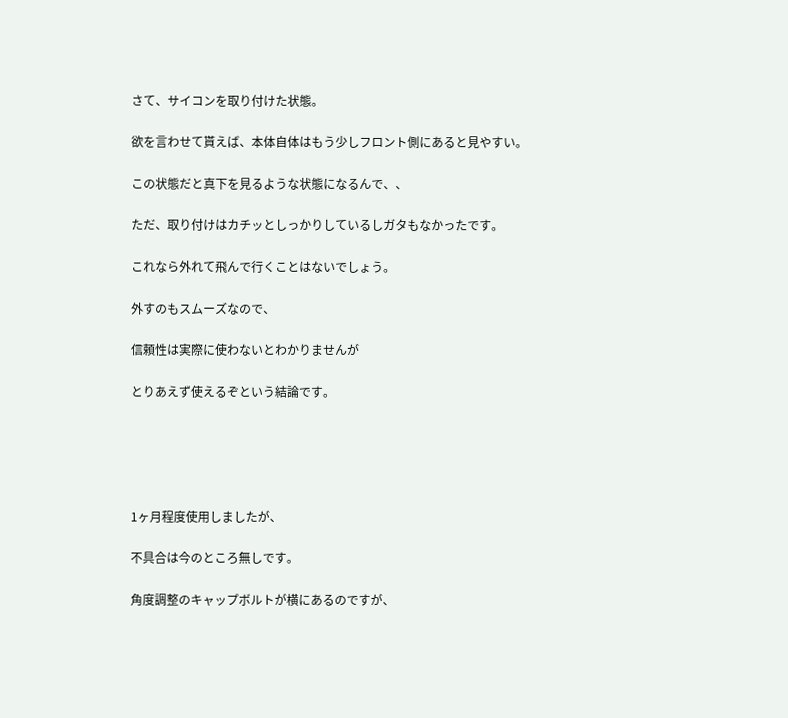さて、サイコンを取り付けた状態。

欲を言わせて貰えば、本体自体はもう少しフロント側にあると見やすい。

この状態だと真下を見るような状態になるんで、、

ただ、取り付けはカチッとしっかりしているしガタもなかったです。

これなら外れて飛んで行くことはないでしょう。

外すのもスムーズなので、

信頼性は実際に使わないとわかりませんが

とりあえず使えるぞという結論です。





1ヶ月程度使用しましたが、

不具合は今のところ無しです。

角度調整のキャップボルトが横にあるのですが、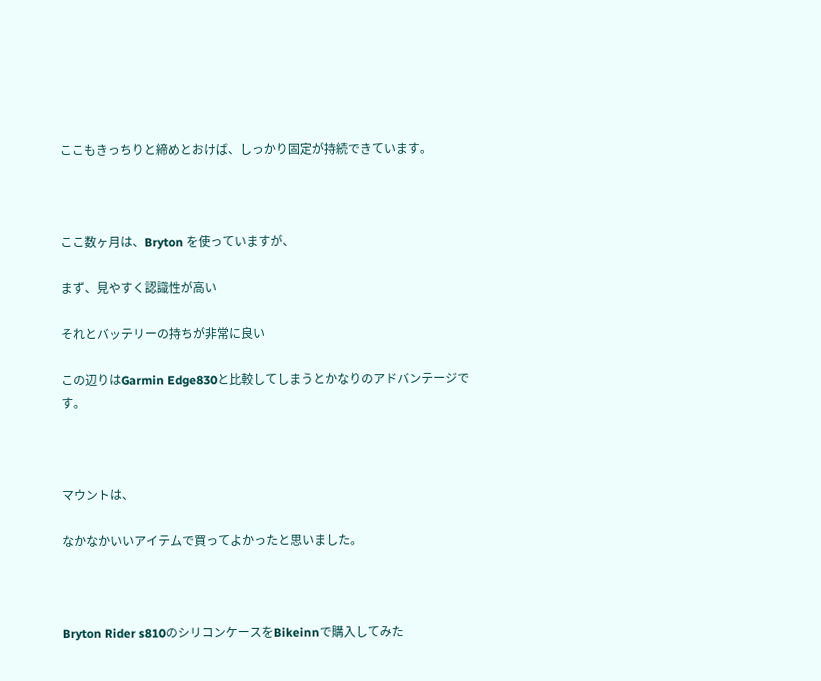ここもきっちりと締めとおけば、しっかり固定が持続できています。



ここ数ヶ月は、Bryton を使っていますが、

まず、見やすく認識性が高い

それとバッテリーの持ちが非常に良い

この辺りはGarmin Edge830と比較してしまうとかなりのアドバンテージです。



マウントは、

なかなかいいアイテムで買ってよかったと思いました。



Bryton Rider s810のシリコンケースをBikeinnで購入してみた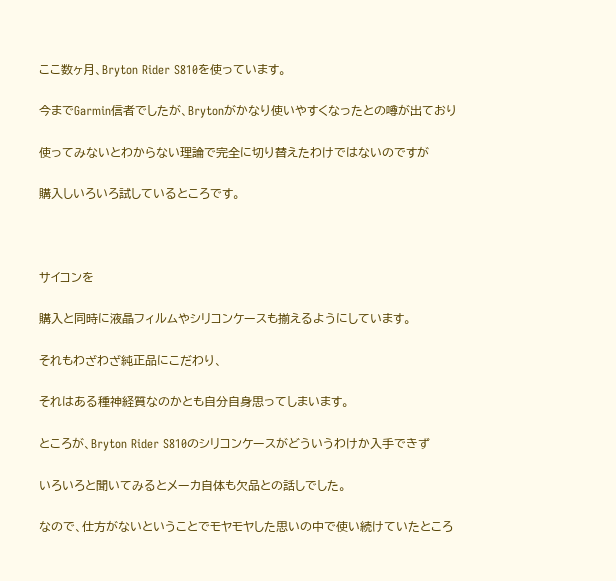ここ数ヶ月、Bryton Rider S810を使っています。

今までGarmin信者でしたが、Brytonがかなり使いやすくなったとの噂が出ており

使ってみないとわからない理論で完全に切り替えたわけではないのですが

購入しいろいろ試しているところです。



サイコンを

購入と同時に液晶フィルムやシリコンケースも揃えるようにしています。

それもわざわざ純正品にこだわり、

それはある種神経質なのかとも自分自身思ってしまいます。

ところが、Bryton Rider S810のシリコンケースがどういうわけか入手できず

いろいろと聞いてみるとメーカ自体も欠品との話しでした。

なので、仕方がないということでモヤモヤした思いの中で使い続けていたところ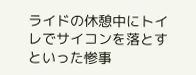ライドの休憩中にトイレでサイコンを落とすといった惨事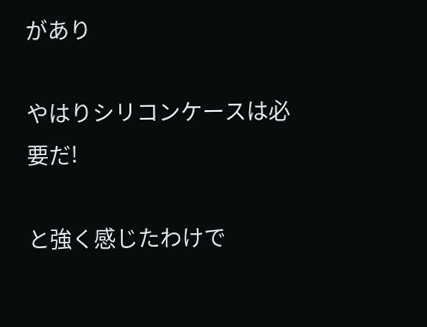があり

やはりシリコンケースは必要だ!

と強く感じたわけで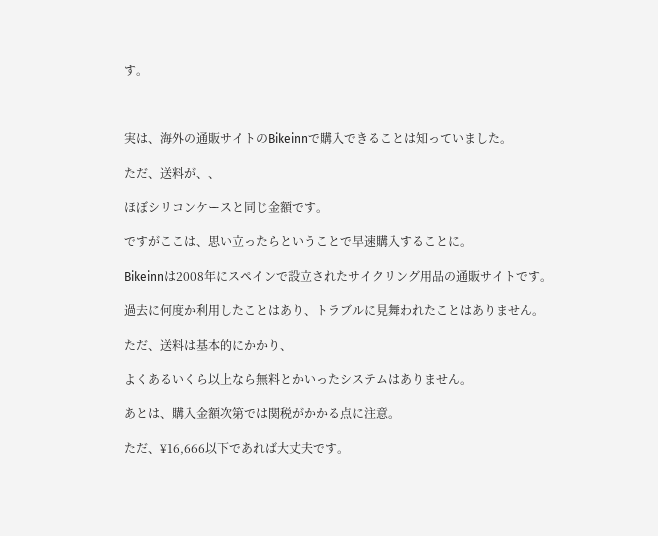す。



実は、海外の通販サイトのBikeinnで購入できることは知っていました。

ただ、送料が、、

ほぼシリコンケースと同じ金額です。

ですがここは、思い立ったらということで早速購入することに。

Bikeinnは2008年にスペインで設立されたサイクリング用品の通販サイトです。

過去に何度か利用したことはあり、トラブルに見舞われたことはありません。

ただ、送料は基本的にかかり、

よくあるいくら以上なら無料とかいったシステムはありません。

あとは、購入金額次第では関税がかかる点に注意。

ただ、¥16,666以下であれば大丈夫です。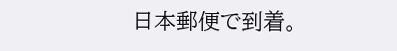日本郵便で到着。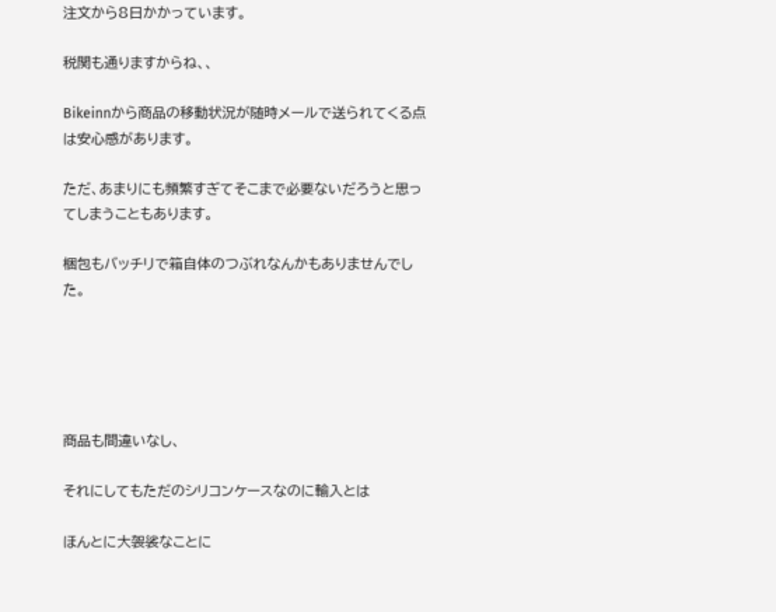注文から8日かかっています。

税関も通りますからね、、

Bikeinnから商品の移動状況が随時メールで送られてくる点は安心感があります。

ただ、あまりにも頻繁すぎてそこまで必要ないだろうと思ってしまうこともあります。

梱包もバッチリで箱自体のつぶれなんかもありませんでした。





商品も間違いなし、

それにしてもただのシリコンケースなのに輸入とは

ほんとに大袈裟なことに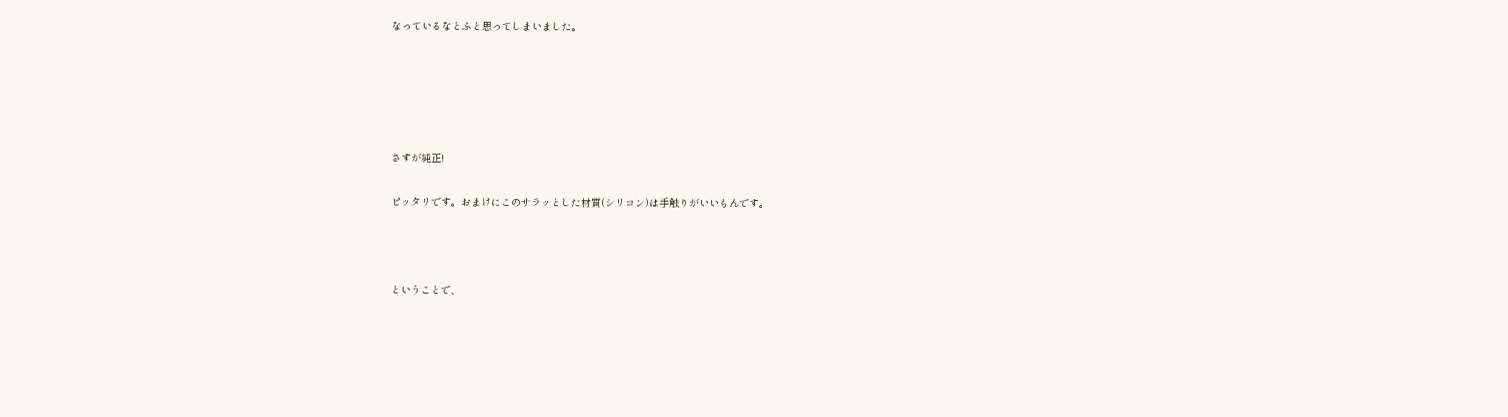なっているなとふと思ってしまいました。





さすが純正!

ピッタリです。おまけにこのサラッとした材質(シリコン)は手触りがいいもんです。



ということで、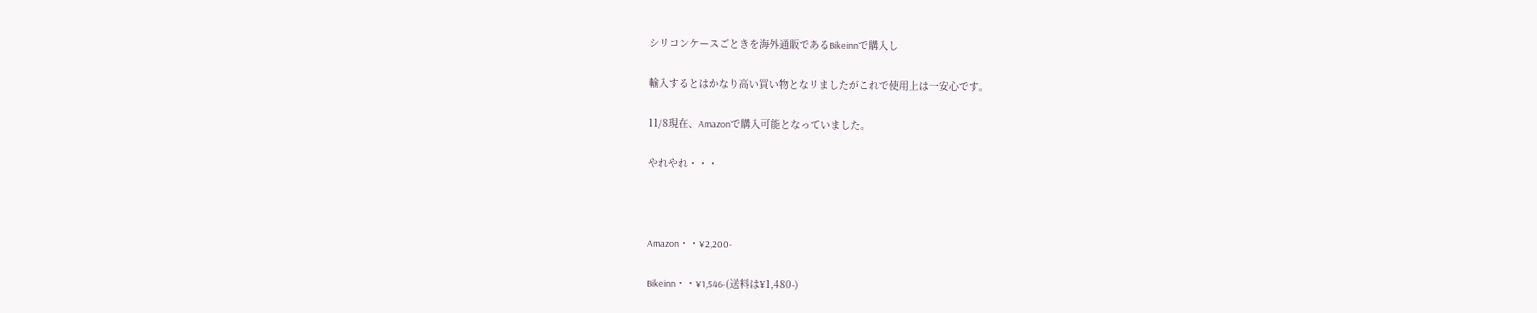シリコンケースごときを海外通販であるBikeinnで購入し

輸入するとはかなり高い買い物となリましたがこれで使用上は一安心です。

11/8現在、Amazonで購入可能となっていました。

やれやれ・・・



Amazon・・¥2,200-

Bikeinn・・¥1,546-(送料は¥1,480-)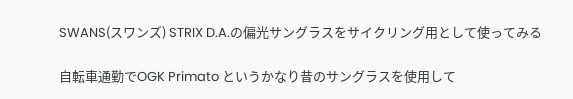SWANS(スワンズ) STRIX D.A.の偏光サングラスをサイクリング用として使ってみる

自転車通勤でOGK Primato というかなり昔のサングラスを使用して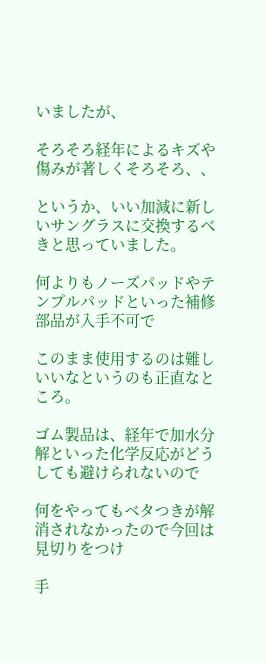いましたが、

そろそろ経年によるキズや傷みが著しくそろそろ、、

というか、いい加減に新しいサングラスに交換するべきと思っていました。

何よりもノーズパッドやテンプルパッドといった補修部品が入手不可で

このまま使用するのは難しいいなというのも正直なところ。

ゴム製品は、経年で加水分解といった化学反応がどうしても避けられないので

何をやってもベタつきが解消されなかったので今回は見切りをつけ

手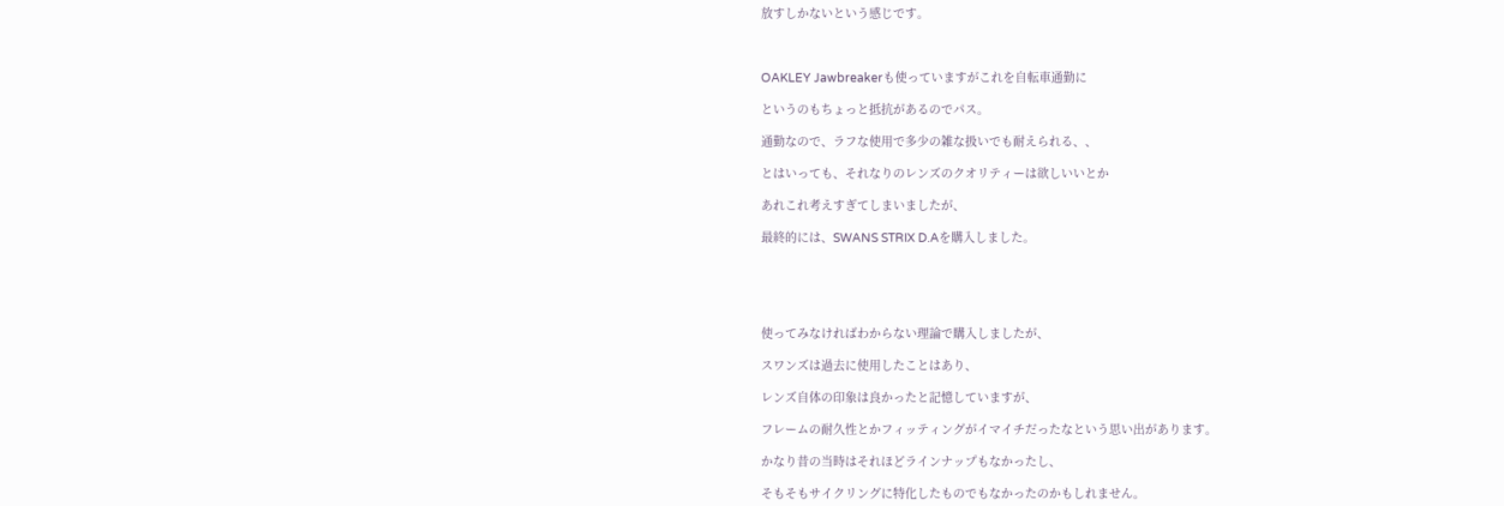放すしかないという感じです。



OAKLEY Jawbreakerも使っていますがこれを自転車通勤に

というのもちょっと抵抗があるのでパス。

通勤なので、ラフな使用で多少の雑な扱いでも耐えられる、、

とはいっても、それなりのレンズのクオリティーは欲しいいとか

あれこれ考えすぎてしまいましたが、

最終的には、SWANS STRIX D.Aを購入しました。





使ってみなければわからない理論で購入しましたが、

スワンズは過去に使用したことはあり、

レンズ自体の印象は良かったと記憶していますが、

フレームの耐久性とかフィッティングがイマイチだったなという思い出があります。

かなり昔の当時はそれほどラインナップもなかったし、

そもそもサイクリングに特化したものでもなかったのかもしれません。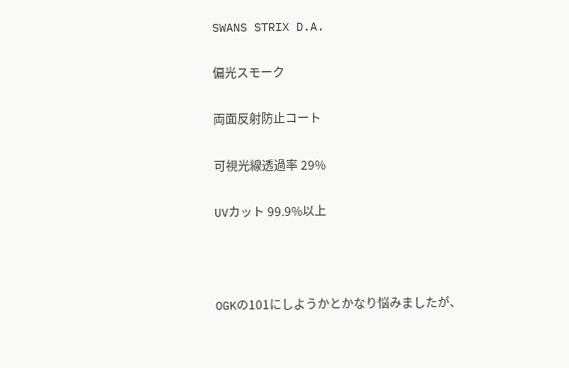SWANS STRIX D.A.

偏光スモーク

両面反射防止コート

可視光線透過率 29%

UVカット 99.9%以上



OGKの101にしようかとかなり悩みましたが、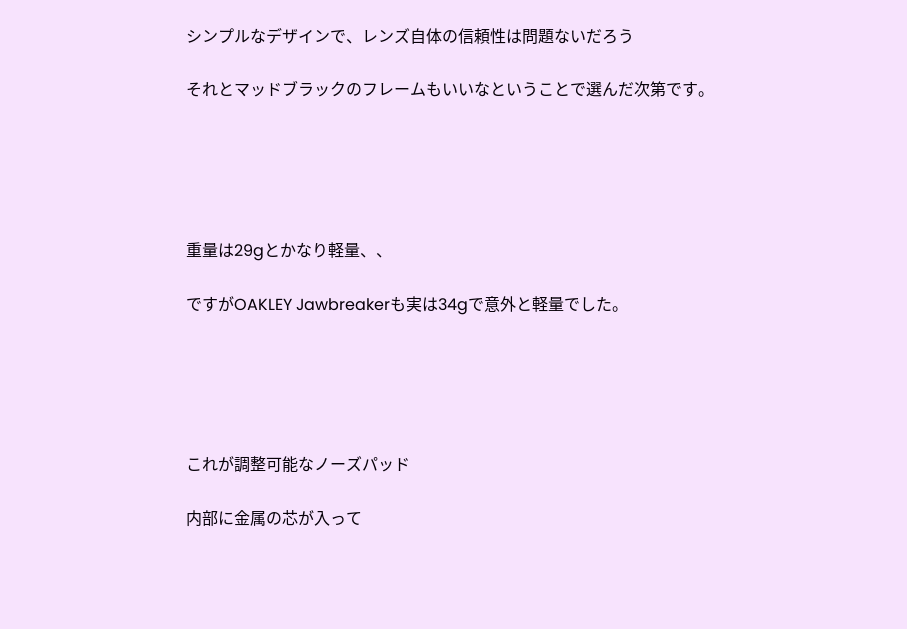シンプルなデザインで、レンズ自体の信頼性は問題ないだろう

それとマッドブラックのフレームもいいなということで選んだ次第です。





重量は29gとかなり軽量、、

ですがOAKLEY Jawbreakerも実は34gで意外と軽量でした。





これが調整可能なノーズパッド

内部に金属の芯が入って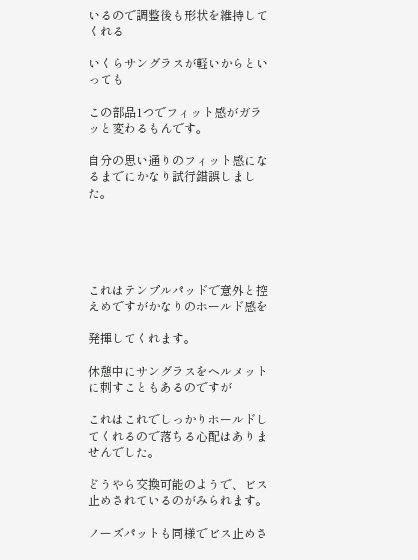いるので調整後も形状を維持してくれる

いくらサングラスが軽いからといっても

この部品1つでフィット感がガラッと変わるもんです。

自分の思い通りのフィット感になるまでにかなり試行錯誤しました。





これはテンプルパッドで意外と控えめですがかなりのホールド感を

発揮してくれます。

休憩中にサングラスをヘルメットに刺すこともあるのですが

これはこれでしっかりホールドしてくれるので落ちる心配はありませんでした。

どうやら交換可能のようで、ビス止めされているのがみられます。

ノーズパットも同様でビス止めさ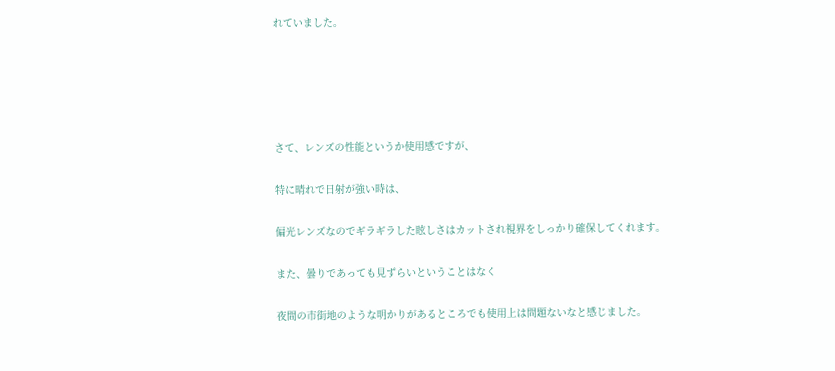れていました。





さて、レンズの性能というか使用感ですが、

特に晴れで日射が強い時は、

偏光レンズなのでギラギラした眩しさはカットされ視界をしっかり確保してくれます。

また、曇りであっても見ずらいということはなく

夜間の市街地のような明かりがあるところでも使用上は問題ないなと感じました。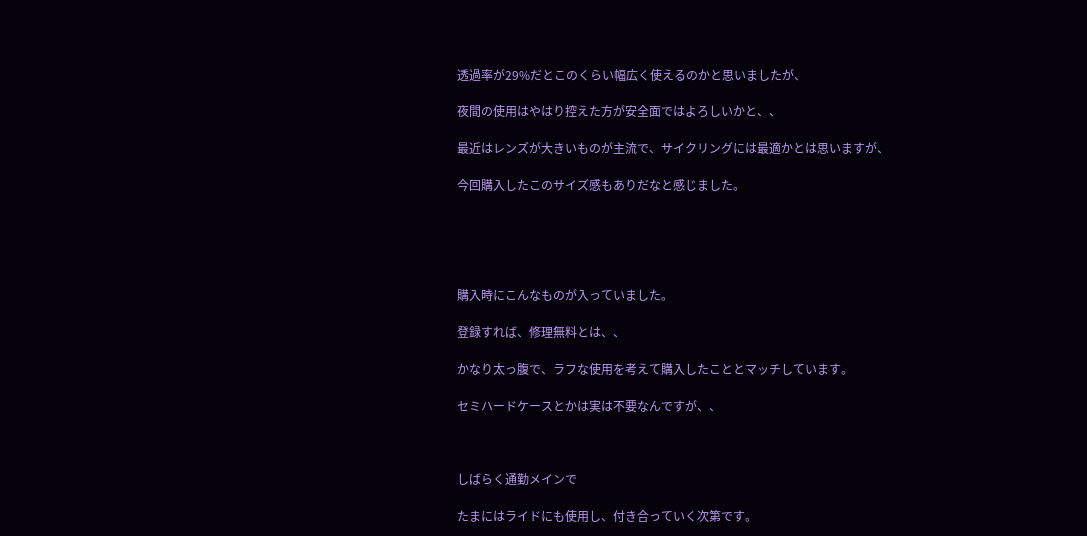透過率が29%だとこのくらい幅広く使えるのかと思いましたが、

夜間の使用はやはり控えた方が安全面ではよろしいかと、、

最近はレンズが大きいものが主流で、サイクリングには最適かとは思いますが、

今回購入したこのサイズ感もありだなと感じました。





購入時にこんなものが入っていました。

登録すれば、修理無料とは、、

かなり太っ腹で、ラフな使用を考えて購入したこととマッチしています。

セミハードケースとかは実は不要なんですが、、



しばらく通勤メインで

たまにはライドにも使用し、付き合っていく次第です。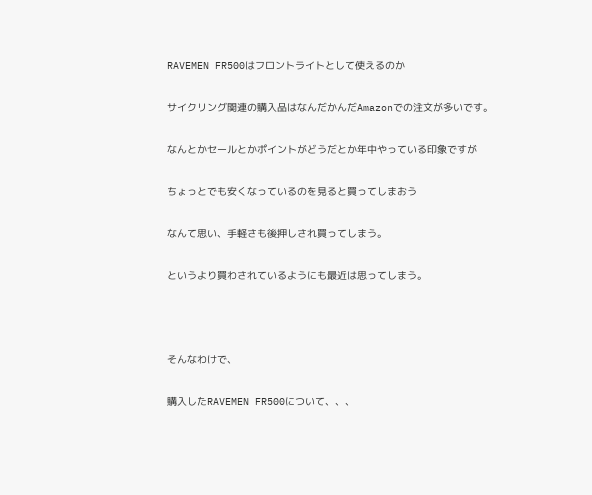RAVEMEN FR500はフロントライトとして使えるのか

サイクリング関連の購入品はなんだかんだAmazonでの注文が多いです。

なんとかセールとかポイントがどうだとか年中やっている印象ですが

ちょっとでも安くなっているのを見ると買ってしまおう

なんて思い、手軽さも後押しされ買ってしまう。

というより買わされているようにも最近は思ってしまう。



そんなわけで、

購入したRAVEMEN FR500について、、、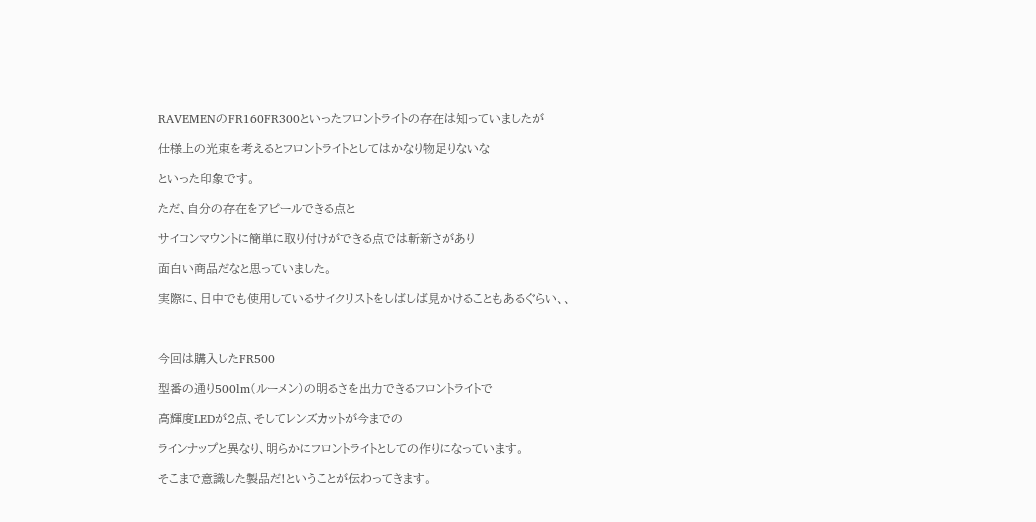RAVEMENのFR160FR300といったフロントライトの存在は知っていましたが

仕様上の光束を考えるとフロントライトとしてはかなり物足りないな

といった印象です。

ただ、自分の存在をアピールできる点と

サイコンマウントに簡単に取り付けができる点では斬新さがあり

面白い商品だなと思っていました。

実際に、日中でも使用しているサイクリストをしばしば見かけることもあるぐらい、、



今回は購入したFR500

型番の通り500lm(ルーメン)の明るさを出力できるフロントライトで

高輝度LEDが2点、そしてレンズカットが今までの

ラインナップと異なり、明らかにフロントライトとしての作りになっています。

そこまで意識した製品だ!ということが伝わってきます。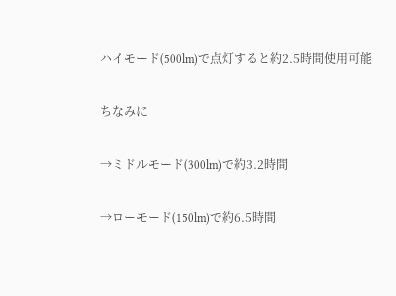ハイモード(500lm)で点灯すると約2.5時間使用可能

ちなみに

→ミドルモード(300lm)で約3.2時間

→ローモード(150lm)で約6.5時間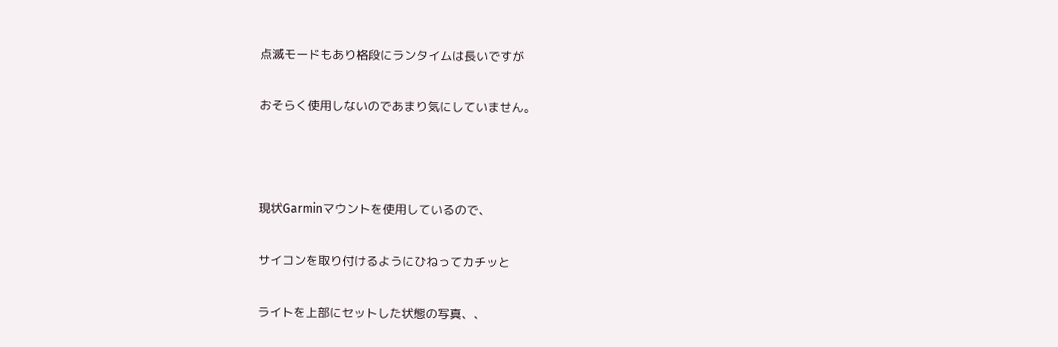点滅モードもあり格段にランタイムは長いですが

おそらく使用しないのであまり気にしていません。



現状Garminマウントを使用しているので、

サイコンを取り付けるようにひねってカチッと

ライトを上部にセットした状態の写真、、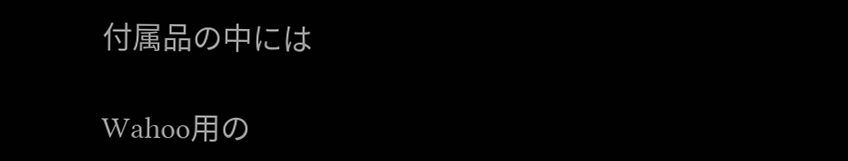付属品の中には

Wahoo用の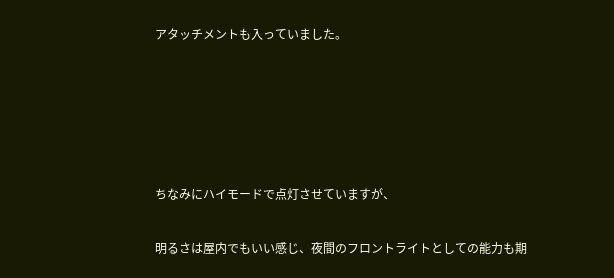アタッチメントも入っていました。





ちなみにハイモードで点灯させていますが、

明るさは屋内でもいい感じ、夜間のフロントライトとしての能力も期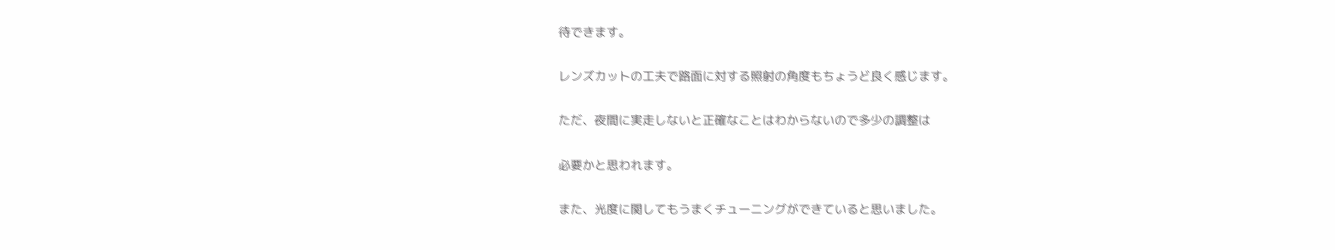待できます。

レンズカットの工夫で路面に対する照射の角度もちょうど良く感じます。

ただ、夜間に実走しないと正確なことはわからないので多少の調整は

必要かと思われます。

また、光度に関してもうまくチューニングができていると思いました。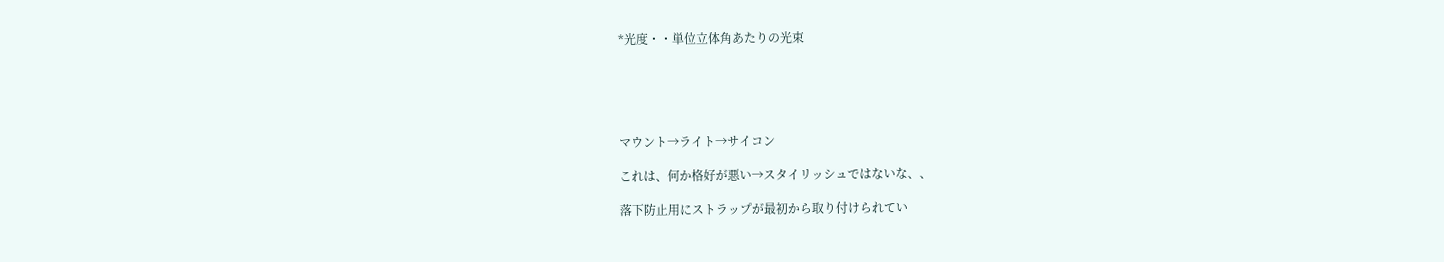*光度・・単位立体角あたりの光束





マウント→ライト→サイコン

これは、何か格好が悪い→スタイリッシュではないな、、

落下防止用にストラップが最初から取り付けられてい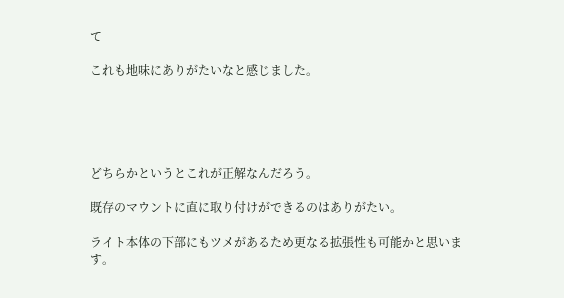て

これも地味にありがたいなと感じました。





どちらかというとこれが正解なんだろう。

既存のマウントに直に取り付けができるのはありがたい。

ライト本体の下部にもツメがあるため更なる拡張性も可能かと思います。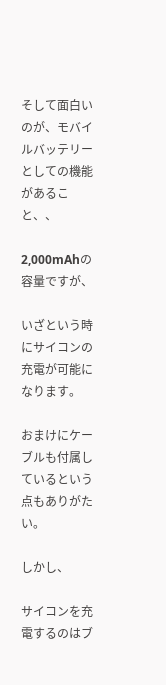そして面白いのが、モバイルバッテリーとしての機能があること、、

2,000mAhの容量ですが、

いざという時にサイコンの充電が可能になります。

おまけにケーブルも付属しているという点もありがたい。

しかし、

サイコンを充電するのはブ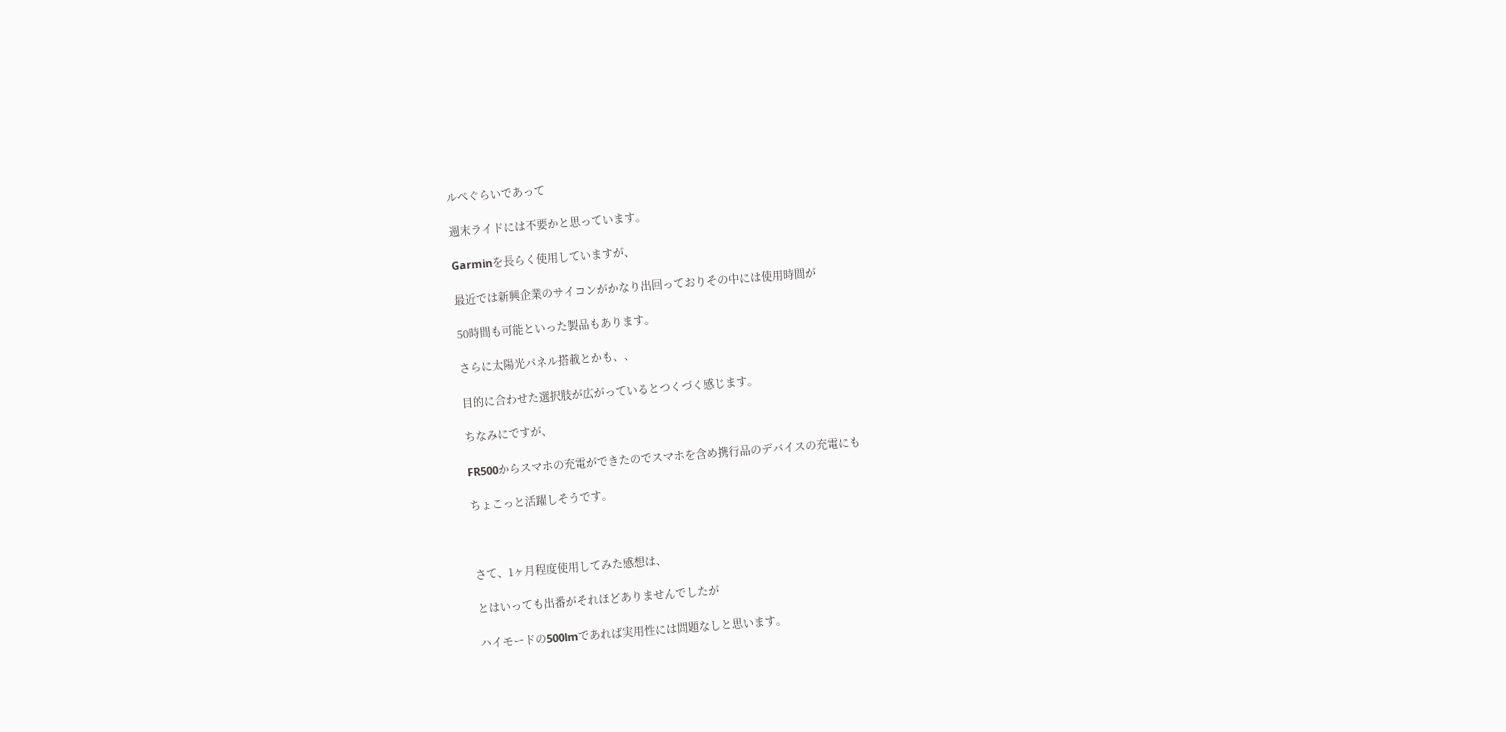ルぺぐらいであって

週末ライドには不要かと思っています。

Garminを長らく使用していますが、

最近では新興企業のサイコンがかなり出回っておりその中には使用時間が

50時間も可能といった製品もあります。

さらに太陽光パネル搭載とかも、、

目的に合わせた選択肢が広がっているとつくづく感じます。

ちなみにですが、

FR500からスマホの充電ができたのでスマホを含め携行品のデバイスの充電にも

ちょこっと活躍しそうです。



さて、1ヶ月程度使用してみた感想は、

とはいっても出番がそれほどありませんでしたが

ハイモードの500lmであれば実用性には問題なしと思います。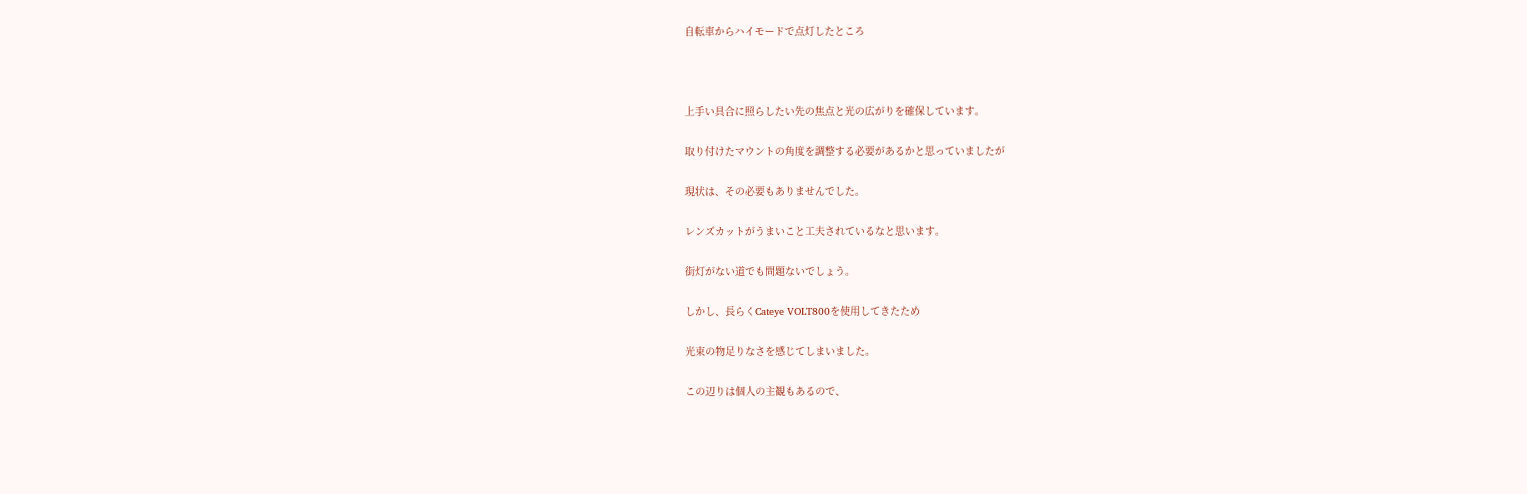自転車からハイモードで点灯したところ



上手い具合に照らしたい先の焦点と光の広がりを確保しています。

取り付けたマウントの角度を調整する必要があるかと思っていましたが

現状は、その必要もありませんでした。

レンズカットがうまいこと工夫されているなと思います。

街灯がない道でも問題ないでしょう。

しかし、長らくCateye VOLT800を使用してきたため

光束の物足りなさを感じてしまいました。

この辺りは個人の主観もあるので、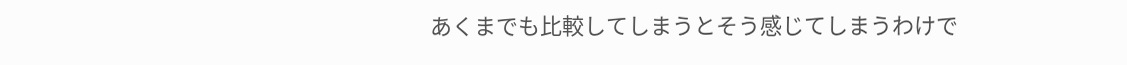あくまでも比較してしまうとそう感じてしまうわけで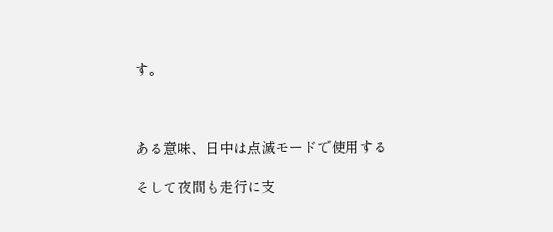す。



ある意味、日中は点滅モードで使用する

そして夜間も走行に支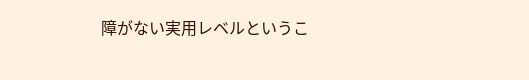障がない実用レベルというこ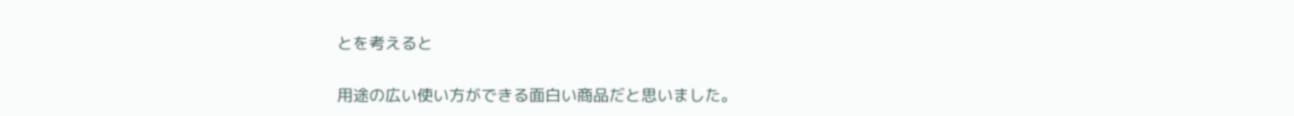とを考えると

用途の広い使い方ができる面白い商品だと思いました。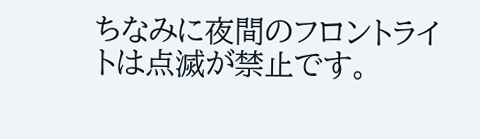ちなみに夜間のフロントライトは点滅が禁止です。